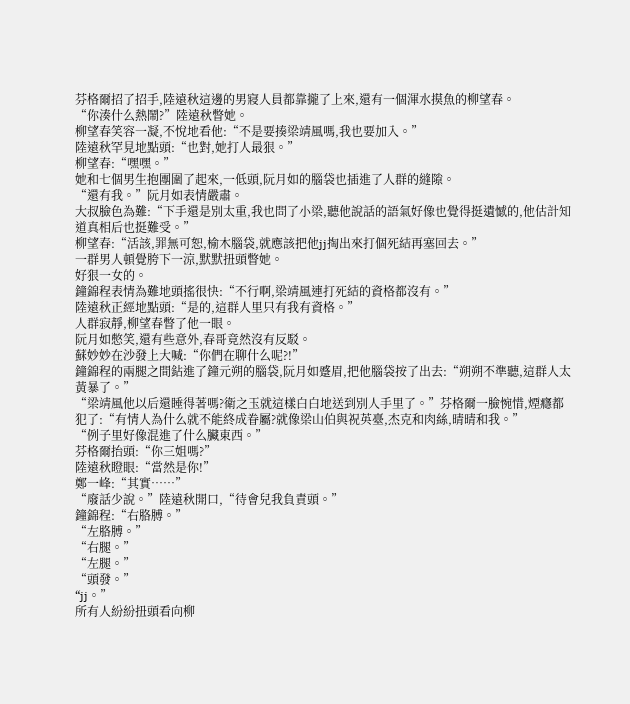芬格爾招了招手,陸遠秋這邊的男寢人員都靠攏了上來,還有一個渾水摸魚的柳望春。
“你湊什么熱鬧?”陸遠秋瞥她。
柳望春笑容一凝,不悅地看他:“不是要揍梁靖風嗎,我也要加入。”
陸遠秋罕見地點頭:“也對,她打人最狠。”
柳望春:“嘿嘿。”
她和七個男生抱團圍了起來,一低頭,阮月如的腦袋也插進了人群的縫隙。
“還有我。”阮月如表情嚴肅。
大叔臉色為難:“下手還是別太重,我也問了小梁,聽他說話的語氣好像也覺得挺遺憾的,他估計知道真相后也挺難受。”
柳望春:“活該,罪無可恕,榆木腦袋,就應該把他jj掏出來打個死結再塞回去。”
一群男人頓覺胯下一涼,默默扭頭瞥她。
好狠一女的。
鐘錦程表情為難地頭搖很快:“不行啊,梁靖風連打死結的資格都沒有。”
陸遠秋正經地點頭:“是的,這群人里只有我有資格。”
人群寂靜,柳望春瞥了他一眼。
阮月如憋笑,還有些意外,春哥竟然沒有反駁。
蘇妙妙在沙發上大喊:“你們在聊什么呢?!”
鐘錦程的兩腿之間鉆進了鐘元朔的腦袋,阮月如蹙眉,把他腦袋按了出去:“朔朔不準聽,這群人太黃暴了。”
“梁靖風他以后還睡得著嗎?衛之玉就這樣白白地送到別人手里了。”芬格爾一臉惋惜,煙癮都犯了:“有情人為什么就不能終成眷屬?就像梁山伯與祝英臺,杰克和肉絲,晴晴和我。”
“例子里好像混進了什么臟東西。”
芬格爾抬頭:“你三姐嗎?”
陸遠秋瞪眼:“當然是你!”
鄭一峰:“其實……”
“廢話少說。”陸遠秋開口,“待會兒我負責頭。”
鐘錦程:“右胳膊。”
“左胳膊。”
“右腿。”
“左腿。”
“頭發。”
“jj。”
所有人紛紛扭頭看向柳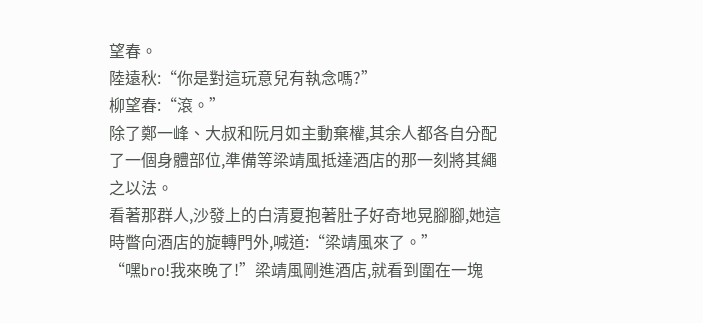望春。
陸遠秋:“你是對這玩意兒有執念嗎?”
柳望春:“滾。”
除了鄭一峰、大叔和阮月如主動棄權,其余人都各自分配了一個身體部位,準備等梁靖風抵達酒店的那一刻將其繩之以法。
看著那群人,沙發上的白清夏抱著肚子好奇地晃腳腳,她這時瞥向酒店的旋轉門外,喊道:“梁靖風來了。”
“嘿bro!我來晚了!”梁靖風剛進酒店,就看到圍在一塊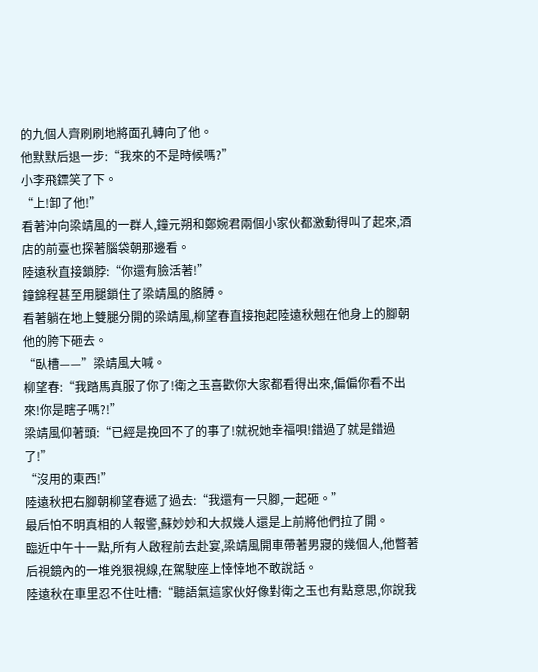的九個人齊刷刷地將面孔轉向了他。
他默默后退一步:“我來的不是時候嗎?”
小李飛鏢笑了下。
“上!卸了他!”
看著沖向梁靖風的一群人,鐘元朔和鄭婉君兩個小家伙都激動得叫了起來,酒店的前臺也探著腦袋朝那邊看。
陸遠秋直接鎖脖:“你還有臉活著!”
鐘錦程甚至用腿鎖住了梁靖風的胳膊。
看著躺在地上雙腿分開的梁靖風,柳望春直接抱起陸遠秋翹在他身上的腳朝他的胯下砸去。
“臥槽——”梁靖風大喊。
柳望春:“我踏馬真服了你了!衛之玉喜歡你大家都看得出來,偏偏你看不出來!你是瞎子嗎?!”
梁靖風仰著頭:“已經是挽回不了的事了!就祝她幸福唄!錯過了就是錯過了!”
“沒用的東西!”
陸遠秋把右腳朝柳望春遞了過去:“我還有一只腳,一起砸。”
最后怕不明真相的人報警,蘇妙妙和大叔幾人還是上前將他們拉了開。
臨近中午十一點,所有人啟程前去赴宴,梁靖風開車帶著男寢的幾個人,他瞥著后視鏡內的一堆兇狠視線,在駕駛座上悻悻地不敢說話。
陸遠秋在車里忍不住吐槽:“聽語氣這家伙好像對衛之玉也有點意思,你說我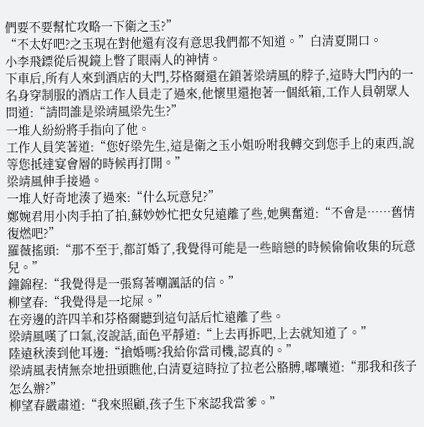們要不要幫忙攻略一下衛之玉?”
“不太好吧?之玉現在對他還有沒有意思我們都不知道。”白清夏開口。
小李飛鏢從后視鏡上瞥了眼兩人的神情。
下車后,所有人來到酒店的大門,芬格爾還在鎖著梁靖風的脖子,這時大門內的一名身穿制服的酒店工作人員走了過來,他懷里還抱著一個紙箱,工作人員朝眾人問道:“請問誰是梁靖風梁先生?”
一堆人紛紛將手指向了他。
工作人員笑著道:“您好梁先生,這是衛之玉小姐吩咐我轉交到您手上的東西,說等您抵達宴會層的時候再打開。”
梁靖風伸手接過。
一堆人好奇地湊了過來:“什么玩意兒?”
鄭婉君用小肉手拍了拍,蘇妙妙忙把女兒遠離了些,她興奮道:“不會是……舊情復燃吧?”
羅薇搖頭:“那不至于,都訂婚了,我覺得可能是一些暗戀的時候偷偷收集的玩意兒。”
鐘錦程:“我覺得是一張寫著嘲諷話的信。”
柳望春:“我覺得是一坨屎。”
在旁邊的許四羊和芬格爾聽到這句話后忙遠離了些。
梁靖風嘆了口氣,沒說話,面色平靜道:“上去再拆吧,上去就知道了。”
陸遠秋湊到他耳邊:“搶婚嗎?我給你當司機,認真的。”
梁靖風表情無奈地扭頭瞧他,白清夏這時拉了拉老公胳膊,嘟囔道:“那我和孩子怎么辦?”
柳望春嚴肅道:“我來照顧,孩子生下來認我當爹。”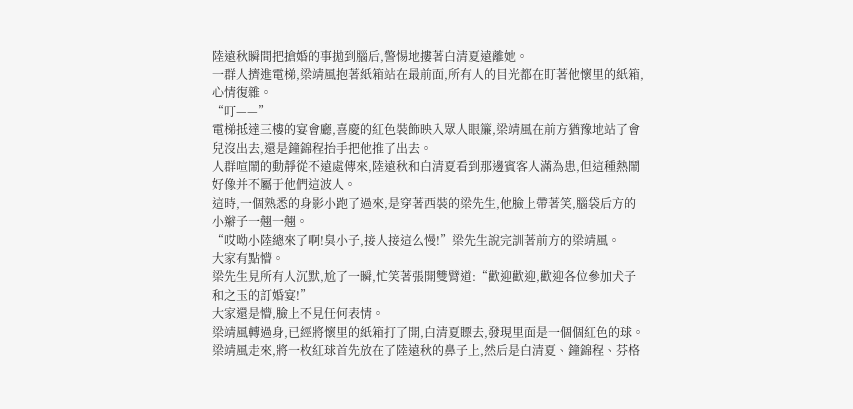陸遠秋瞬間把搶婚的事拋到腦后,警惕地摟著白清夏遠離她。
一群人擠進電梯,梁靖風抱著紙箱站在最前面,所有人的目光都在盯著他懷里的紙箱,心情復雜。
“叮——”
電梯抵達三樓的宴會廳,喜慶的紅色裝飾映入眾人眼簾,梁靖風在前方猶豫地站了會兒沒出去,還是鐘錦程抬手把他推了出去。
人群喧鬧的動靜從不遠處傳來,陸遠秋和白清夏看到那邊賓客人滿為患,但這種熱鬧好像并不屬于他們這波人。
這時,一個熟悉的身影小跑了過來,是穿著西裝的梁先生,他臉上帶著笑,腦袋后方的小辮子一翹一翹。
“哎呦小陸總來了啊!臭小子,接人接這么慢!”梁先生說完訓著前方的梁靖風。
大家有點懵。
梁先生見所有人沉默,尬了一瞬,忙笑著張開雙臂道:“歡迎歡迎,歡迎各位參加犬子和之玉的訂婚宴!”
大家還是懵,臉上不見任何表情。
梁靖風轉過身,已經將懷里的紙箱打了開,白清夏瞟去,發現里面是一個個紅色的球。
梁靖風走來,將一枚紅球首先放在了陸遠秋的鼻子上,然后是白清夏、鐘錦程、芬格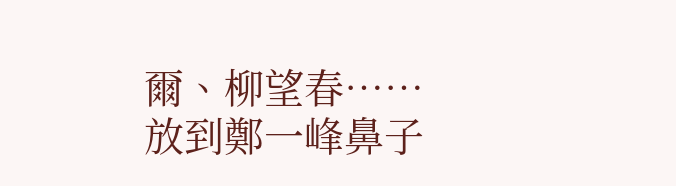爾、柳望春……
放到鄭一峰鼻子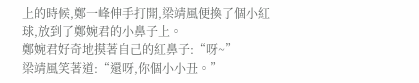上的時候,鄭一峰伸手打開,梁靖風便換了個小紅球,放到了鄭婉君的小鼻子上。
鄭婉君好奇地摸著自己的紅鼻子:“呀~”
梁靖風笑著道:“還呀,你個小小丑。”